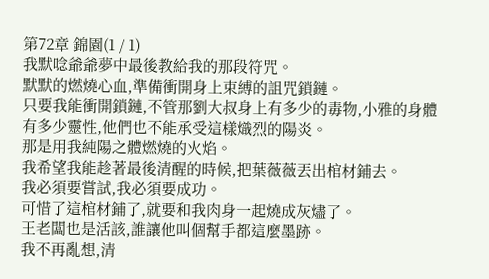第72章 錦園(1 / 1)
我默唸爺爺夢中最後教給我的那段符咒。
默默的燃燒心血,準備衝開身上束縛的詛咒鎖鏈。
只要我能衝開鎖鏈,不管那劉大叔身上有多少的毒物,小雅的身體有多少靈性,他們也不能承受這樣熾烈的陽炎。
那是用我純陽之體燃燒的火焰。
我希望我能趁著最後清醒的時候,把葉薇薇丟出棺材鋪去。
我必須要嘗試,我必須要成功。
可惜了這棺材鋪了,就要和我肉身一起燒成灰燼了。
王老闆也是活該,誰讓他叫個幫手都這麼墨跡。
我不再亂想,清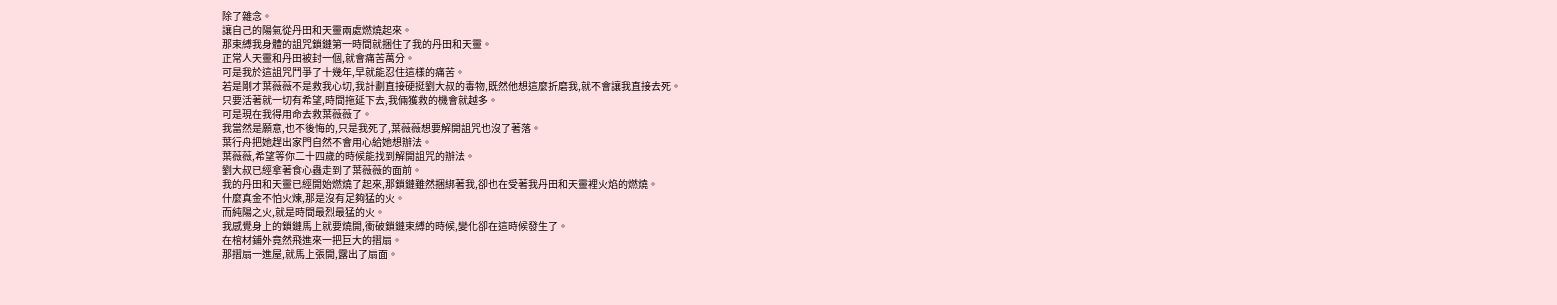除了雜念。
讓自己的陽氣從丹田和天靈兩處燃燒起來。
那束縛我身體的詛咒鎖鏈第一時間就捆住了我的丹田和天靈。
正常人天靈和丹田被封一個,就會痛苦萬分。
可是我於這詛咒鬥爭了十幾年,早就能忍住這樣的痛苦。
若是剛才葉薇薇不是救我心切,我計劃直接硬挺劉大叔的毒物,既然他想這麼折磨我,就不會讓我直接去死。
只要活著就一切有希望,時間拖延下去,我倆獲救的機會就越多。
可是現在我得用命去救葉薇薇了。
我當然是願意,也不後悔的,只是我死了,葉薇薇想要解開詛咒也沒了著落。
葉行舟把她趕出家門自然不會用心給她想辦法。
葉薇薇,希望等你二十四歲的時候能找到解開詛咒的辦法。
劉大叔已經拿著食心蟲走到了葉薇薇的面前。
我的丹田和天靈已經開始燃燒了起來,那鎖鏈雖然捆綁著我,卻也在受著我丹田和天靈裡火焰的燃燒。
什麼真金不怕火煉,那是沒有足夠猛的火。
而純陽之火,就是時間最烈最猛的火。
我感覺身上的鎖鏈馬上就要燒開,衝破鎖鏈束縛的時候,變化卻在這時候發生了。
在棺材鋪外竟然飛進來一把巨大的摺扇。
那摺扇一進屋,就馬上張開,露出了扇面。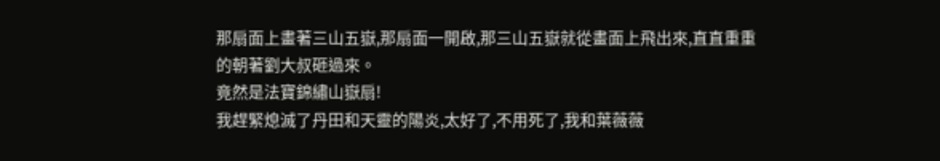那扇面上畫著三山五嶽,那扇面一開啟,那三山五嶽就從畫面上飛出來,直直重重的朝著劉大叔砸過來。
竟然是法寶錦繡山嶽扇!
我趕緊熄滅了丹田和天靈的陽炎,太好了,不用死了,我和葉薇薇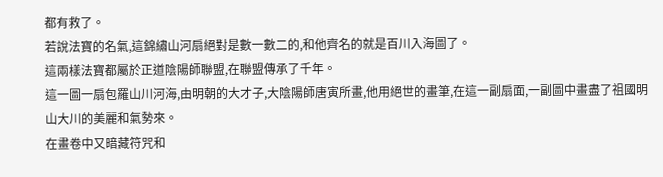都有救了。
若說法寶的名氣,這錦繡山河扇絕對是數一數二的,和他齊名的就是百川入海圖了。
這兩樣法寶都屬於正道陰陽師聯盟,在聯盟傳承了千年。
這一圖一扇包羅山川河海,由明朝的大才子,大陰陽師唐寅所畫,他用絕世的畫筆,在這一副扇面,一副圖中畫盡了祖國明山大川的美麗和氣勢來。
在畫卷中又暗藏符咒和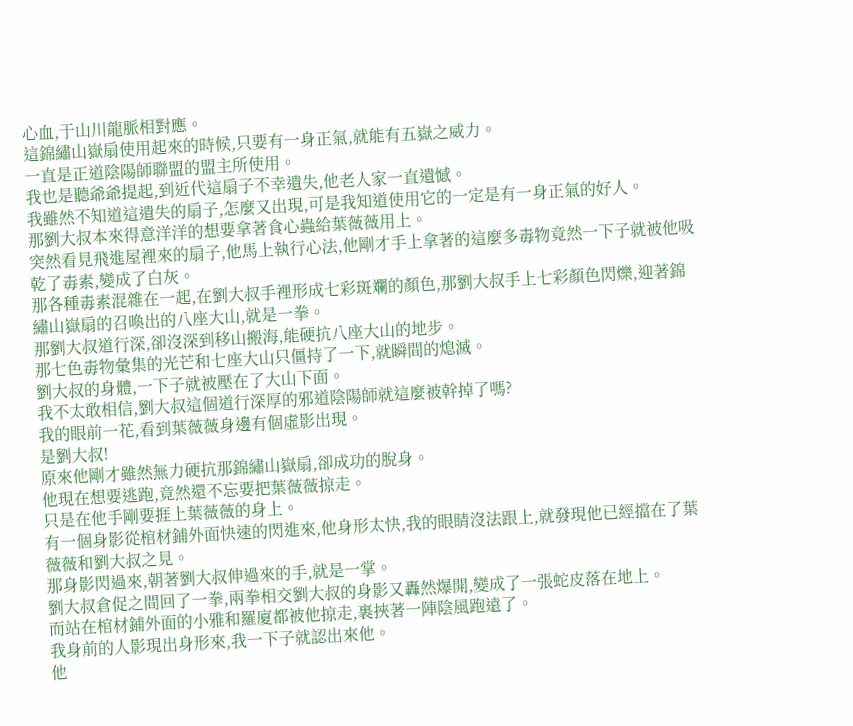心血,于山川龍脈相對應。
這錦繡山嶽扇使用起來的時候,只要有一身正氣,就能有五嶽之威力。
一直是正道陰陽師聯盟的盟主所使用。
我也是聽爺爺提起,到近代這扇子不幸遺失,他老人家一直遺憾。
我雖然不知道這遺失的扇子,怎麼又出現,可是我知道使用它的一定是有一身正氣的好人。
那劉大叔本來得意洋洋的想要拿著食心蟲給葉薇薇用上。
突然看見飛進屋裡來的扇子,他馬上執行心法,他剛才手上拿著的這麼多毒物竟然一下子就被他吸乾了毒素,變成了白灰。
那各種毒素混雜在一起,在劉大叔手裡形成七彩斑斕的顏色,那劉大叔手上七彩顏色閃爍,迎著錦繡山嶽扇的召喚出的八座大山,就是一拳。
那劉大叔道行深,卻沒深到移山搬海,能硬抗八座大山的地步。
那七色毒物彙集的光芒和七座大山只僵持了一下,就瞬間的熄滅。
劉大叔的身體,一下子就被壓在了大山下面。
我不太敢相信,劉大叔這個道行深厚的邪道陰陽師就這麼被幹掉了嗎?
我的眼前一花,看到葉薇薇身邊有個虛影出現。
是劉大叔!
原來他剛才雖然無力硬抗那錦繡山嶽扇,卻成功的脫身。
他現在想要逃跑,竟然還不忘要把葉薇薇掠走。
只是在他手剛要捱上葉薇薇的身上。
有一個身影從棺材鋪外面快速的閃進來,他身形太快,我的眼睛沒法跟上,就發現他已經擋在了葉薇薇和劉大叔之見。
那身影閃過來,朝著劉大叔伸過來的手,就是一掌。
劉大叔倉促之間回了一拳,兩拳相交劉大叔的身影又轟然爆開,變成了一張蛇皮落在地上。
而站在棺材鋪外面的小雅和羅廈都被他掠走,裹挾著一陣陰風跑遠了。
我身前的人影現出身形來,我一下子就認出來他。
他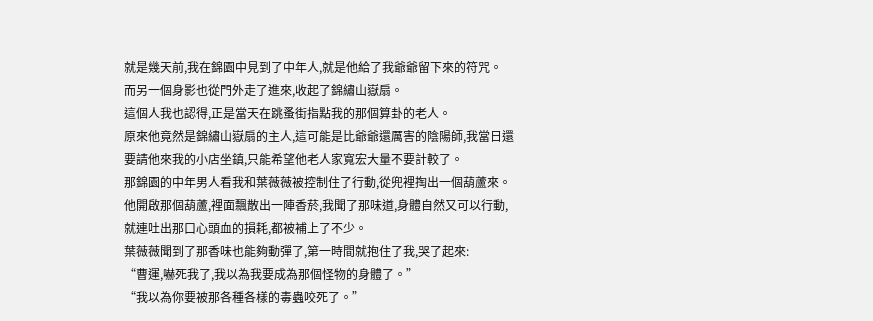就是幾天前,我在錦園中見到了中年人,就是他給了我爺爺留下來的符咒。
而另一個身影也從門外走了進來,收起了錦繡山嶽扇。
這個人我也認得,正是當天在跳蚤街指點我的那個算卦的老人。
原來他竟然是錦繡山嶽扇的主人,這可能是比爺爺還厲害的陰陽師,我當日還要請他來我的小店坐鎮,只能希望他老人家寬宏大量不要計較了。
那錦園的中年男人看我和葉薇薇被控制住了行動,從兜裡掏出一個葫蘆來。
他開啟那個葫蘆,裡面飄散出一陣香菸,我聞了那味道,身體自然又可以行動,就連吐出那口心頭血的損耗,都被補上了不少。
葉薇薇聞到了那香味也能夠動彈了,第一時間就抱住了我,哭了起來:
“曹運,嚇死我了,我以為我要成為那個怪物的身體了。”
“我以為你要被那各種各樣的毒蟲咬死了。”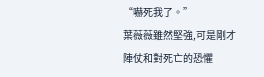“嚇死我了。”
葉薇薇雖然堅強,可是剛才陣仗和對死亡的恐懼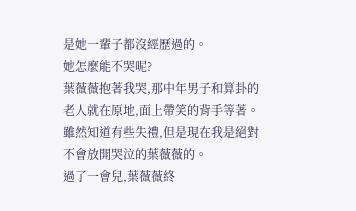是她一輩子都沒經歷過的。
她怎麼能不哭呢?
葉薇薇抱著我哭,那中年男子和算卦的老人就在原地,面上帶笑的背手等著。
雖然知道有些失禮,但是現在我是絕對不會放開哭泣的葉薇薇的。
過了一會兒,葉薇薇終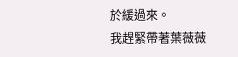於緩過來。
我趕緊帶著葉薇薇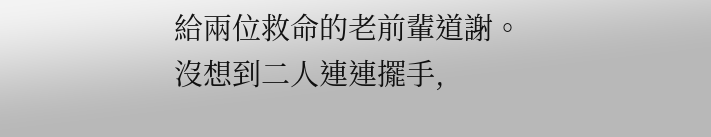給兩位救命的老前輩道謝。
沒想到二人連連擺手,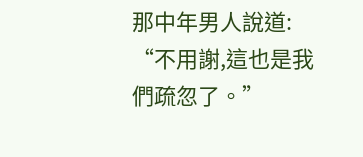那中年男人說道:
“不用謝,這也是我們疏忽了。”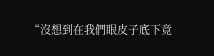“沒想到在我們眼皮子底下竟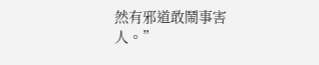然有邪道敢鬧事害人。”